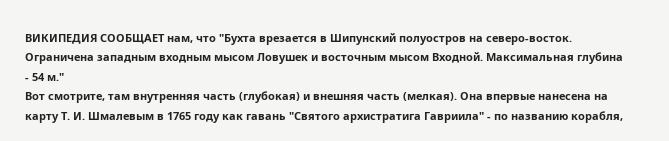ВИКИПЕДИЯ СООБЩАЕТ нам, что "Бухта врезается в Шипунский полуостров на северо-восток. Ограничена западным входным мысом Ловушек и восточным мысом Входной. Максимальная глубина - 54 м."
Вот смотрите, там внутренняя часть (глубокая) и внешняя часть (мелкая). Она впервые нанесена на карту Т. И. Шмалевым в 1765 году как гавань "Святого архистратига Гавриила" - по названию корабля,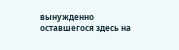вынужденно оставшегося здесь на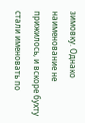зимовку. Однако наименование не прижилось, и вскоре бухту стали именовать по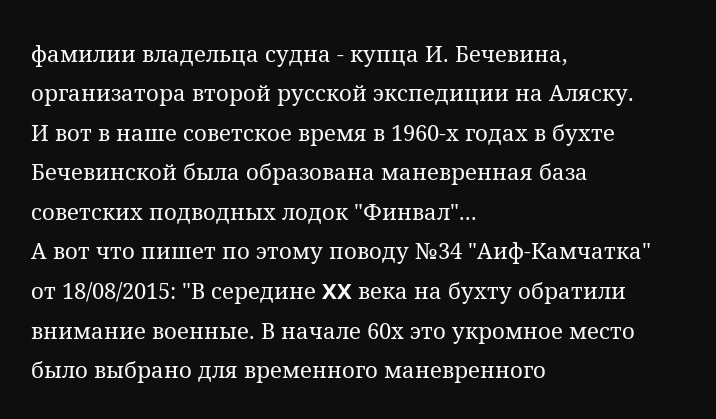фамилии владельца судна - купца И. Бечевина, организатора второй русской экспедиции на Аляску.
И вот в наше советское время в 1960-х годах в бухте Бечевинской была образована маневренная база советских подводных лодок "Финвал"...
А вот что пишет по этому поводу №34 "Аиф-Камчатка" от 18/08/2015: "В середине XX века на бухту обратили внимание военные. В начале 60х это укромное место было выбрано для временного маневренного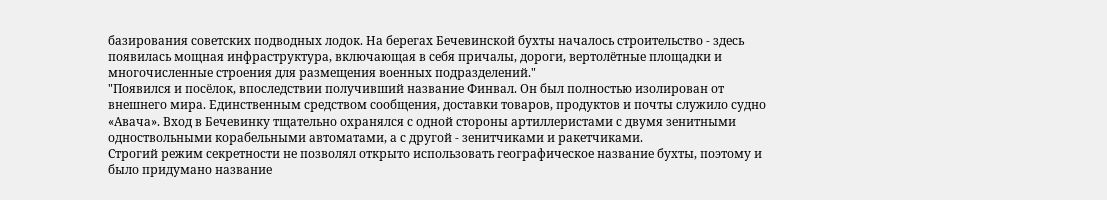базирования советских подводных лодок. На берегах Бечевинской бухты началось строительство - здесь появилась мощная инфраструктура, включающая в себя причалы, дороги, вертолётные площадки и многочисленные строения для размещения военных подразделений."
"Появился и посёлок, впоследствии получивший название Финвал. Он был полностью изолирован от внешнего мира. Единственным средством сообщения, доставки товаров, продуктов и почты служило судно «Авача». Вход в Бечевинку тщательно охранялся с одной стороны артиллеристами с двумя зенитными одноствольными корабельными автоматами, а с другой - зенитчиками и ракетчиками.
Строгий режим секретности не позволял открыто использовать географическое название бухты, поэтому и было придумано название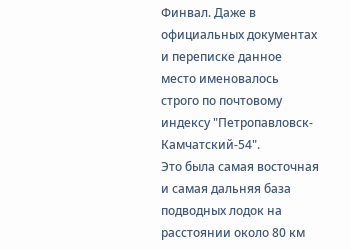Финвал. Даже в официальных документах и переписке данное место именовалось строго по почтовому индексу "Петропавловск-Камчатский-54".
Это была самая восточная и самая дальняя база подводных лодок на расстоянии около 80 км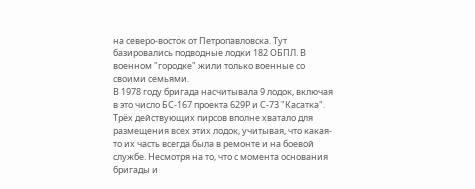на северо-восток от Петропавловска. Тут базировались подводные лодки 182 ОБПЛ. В военном "городке" жили только военные со своими семьями.
В 1978 году бригада насчитывала 9 лодок, включая в это число БС-167 проекта 629Р и С-73 "Касатка". Трёх действующих пирсов вполне хватало для размещения всех этих лодок, учитывая, что какая-то их часть всегда была в ремонте и на боевой службе. Несмотря на то, что с момента основания бригады и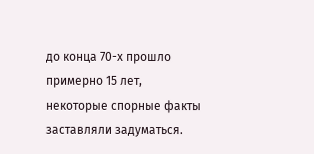до конца 70-х прошло примерно 15 лет, некоторые спорные факты заставляли задуматься.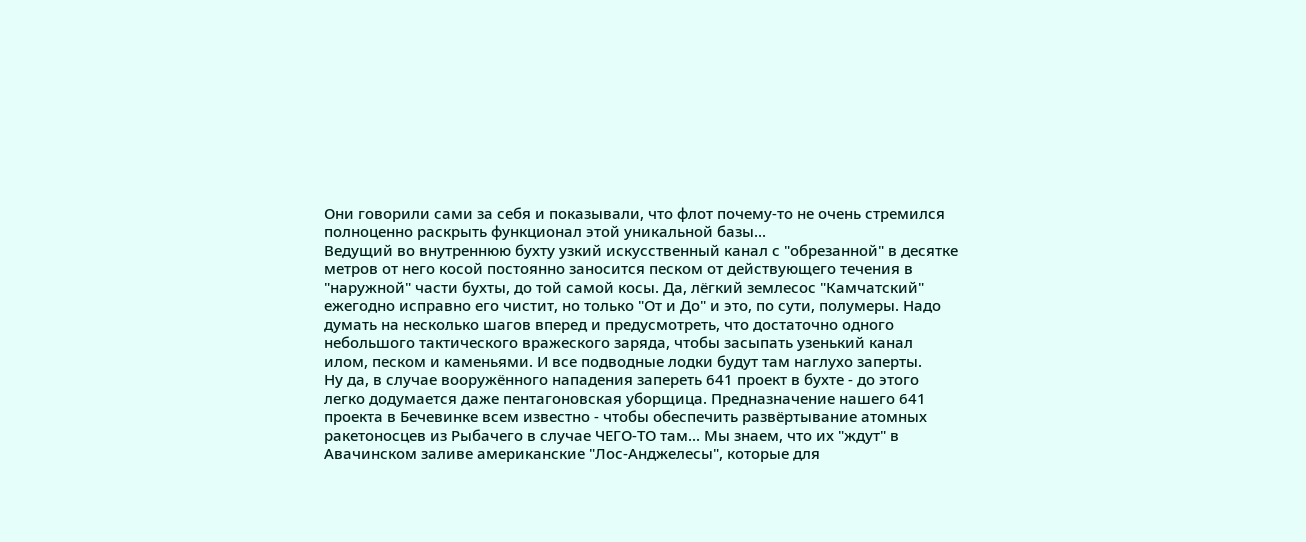Они говорили сами за себя и показывали, что флот почему-то не очень стремился полноценно раскрыть функционал этой уникальной базы...
Ведущий во внутреннюю бухту узкий искусственный канал с "обрезанной" в десятке метров от него косой постоянно заносится песком от действующего течения в "наружной" части бухты, до той самой косы. Да, лёгкий землесос "Камчатский" ежегодно исправно его чистит, но только "От и До" и это, по сути, полумеры. Надо думать на несколько шагов вперед и предусмотреть, что достаточно одного небольшого тактического вражеского заряда, чтобы засыпать узенький канал илом, песком и каменьями. И все подводные лодки будут там наглухо заперты.
Ну да, в случае вооружённого нападения запереть 641 проект в бухте - до этого легко додумается даже пентагоновская уборщица. Предназначение нашего 641 проекта в Бечевинке всем известно - чтобы обеспечить развёртывание атомных ракетоносцев из Рыбачего в случае ЧЕГО-ТО там... Мы знаем, что их "ждут" в Авачинском заливе американские "Лос-Анджелесы", которые для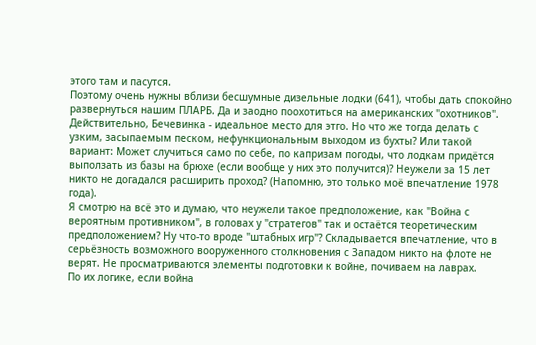этого там и пасутся.
Поэтому очень нужны вблизи бесшумные дизельные лодки (641), чтобы дать спокойно развернуться нашим ПЛАРБ. Да и заодно поохотиться на американских "охотников". Действительно, Бечевинка - идеальное место для этго. Но что же тогда делать с узким, засыпаемым песком, нефункциональным выходом из бухты? Или такой вариант: Может случиться само по себе, по капризам погоды, что лодкам придётся выползать из базы на брюхе (если вообще у них это получится)? Неужели за 15 лет никто не догадался расширить проход? (Напомню, это только моё впечатление 1978 года).
Я смотрю на всё это и думаю, что неужели такое предположение, как "Война с вероятным противником", в головах у "стратегов" так и остаётся теоретическим предположением? Ну что-то вроде "штабных игр"? Складывается впечатление, что в серьёзность возможного вооруженного столкновения с Западом никто на флоте не верят. Не просматриваются элементы подготовки к войне, почиваем на лаврах.
По их логике, если война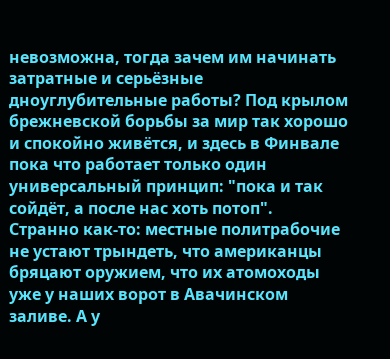невозможна, тогда зачем им начинать затратные и серьёзные дноуглубительные работы? Под крылом брежневской борьбы за мир так хорошо и спокойно живётся, и здесь в Финвале пока что работает только один универсальный принцип: "пока и так сойдёт, а после нас хоть потоп".
Странно как-то: местные политрабочие не устают трындеть, что американцы бряцают оружием, что их атомоходы уже у наших ворот в Авачинском заливе. А у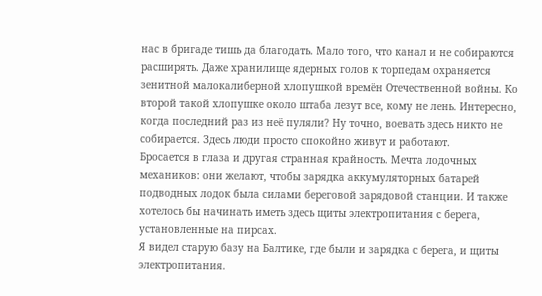нас в бригаде тишь да благодать. Мало того, что канал и не собираются расширять. Даже хранилище ядерных голов к торпедам охраняется зенитной малокалиберной хлопушкой времён Отечественной войны. Ко второй такой хлопушке около штаба лезут все, кому не лень. Интересно, когда последний раз из неё пуляли? Ну точно, воевать здесь никто не собирается. Здесь люди просто спокойно живут и работают.
Бросается в глаза и другая странная крайность. Мечта лодочных механиков: они желают, чтобы зарядка аккумуляторных батарей подводных лодок была силами береговой зарядовой станции. И также хотелось бы начинать иметь здесь щиты электропитания с берега, установленные на пирсах.
Я видел старую базу на Балтике, где были и зарядка с берега, и щиты электропитания.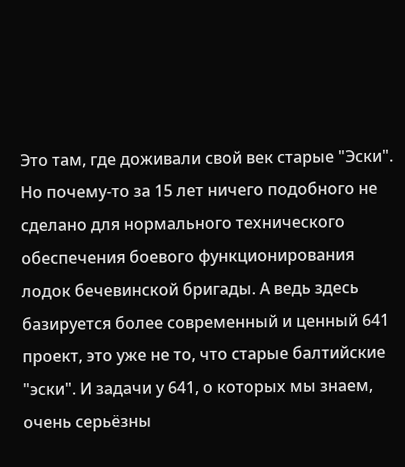Это там, где доживали свой век старые "Эски". Но почему-то за 15 лет ничего подобного не сделано для нормального технического обеспечения боевого функционирования лодок бечевинской бригады. А ведь здесь базируется более современный и ценный 641 проект, это уже не то, что старые балтийские "эски". И задачи у 641, о которых мы знаем, очень серьёзны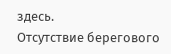здесь.
Отсутствие берегового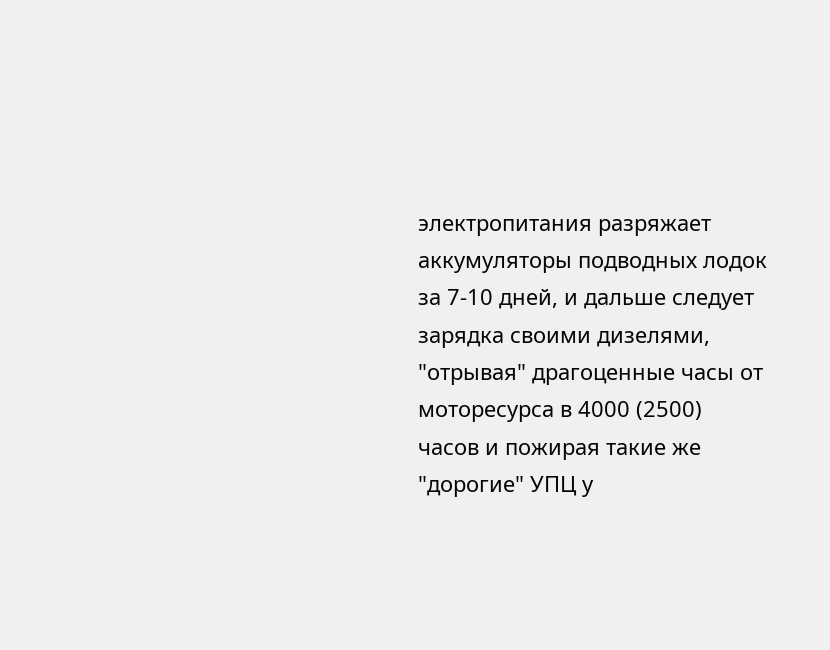электропитания разряжает аккумуляторы подводных лодок за 7-10 дней, и дальше следует зарядка своими дизелями, "отрывая" драгоценные часы от моторесурса в 4000 (2500) часов и пожирая такие же "дорогие" УПЦ у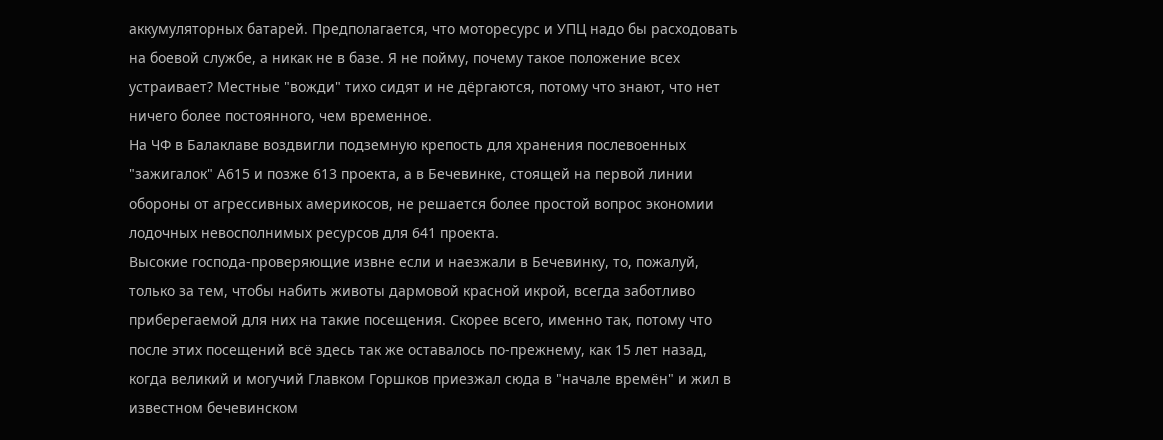аккумуляторных батарей. Предполагается, что моторесурс и УПЦ надо бы расходовать на боевой службе, а никак не в базе. Я не пойму, почему такое положение всех устраивает? Местные "вожди" тихо сидят и не дёргаются, потому что знают, что нет ничего более постоянного, чем временное.
На ЧФ в Балаклаве воздвигли подземную крепость для хранения послевоенных "зажигалок" А615 и позже 613 проекта, а в Бечевинке, стоящей на первой линии обороны от агрессивных америкосов, не решается более простой вопрос экономии лодочных невосполнимых ресурсов для 641 проекта.
Высокие господа-проверяющие извне если и наезжали в Бечевинку, то, пожалуй, только за тем, чтобы набить животы дармовой красной икрой, всегда заботливо приберегаемой для них на такие посещения. Скорее всего, именно так, потому что после этих посещений всё здесь так же оставалось по-прежнему, как 15 лет назад, когда великий и могучий Главком Горшков приезжал сюда в "начале времён" и жил в известном бечевинском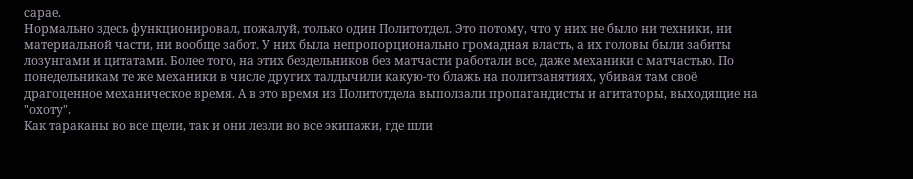сарае.
Нормально здесь функционировал, пожалуй, только один Политотдел. Это потому, что у них не было ни техники, ни материальной части, ни вообще забот. У них была непропорционально громадная власть, а их головы были забиты лозунгами и цитатами. Более того, на этих бездельников без матчасти работали все, даже механики с матчастью. По понедельникам те же механики в числе других талдычили какую-то блажь на политзанятиях, убивая там своё драгоценное механическое время. А в это время из Политотдела выползали пропагандисты и агитаторы, выходящие на "охоту".
Как тараканы во все щели, так и они лезли во все экипажи, где шли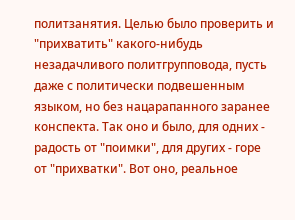политзанятия. Целью было проверить и "прихватить" какого-нибудь незадачливого политгрупповода, пусть даже с политически подвешенным языком, но без нацарапанного заранее конспекта. Так оно и было, для одних - радость от "поимки", для других - горе от "прихватки". Вот оно, реальное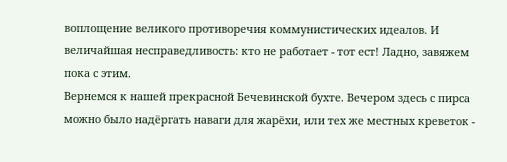воплощение великого противоречия коммунистических идеалов. И величайшая несправедливость: кто не работает - тот ест! Ладно, завяжем пока с этим.
Вернемся к нашей прекрасной Бечевинской бухте. Вечером здесь с пирса можно было надёргать наваги для жарёхи, или тех же местных креветок -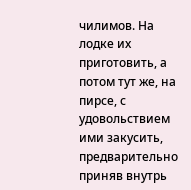чилимов. На лодке их приготовить, а потом тут же, на пирсе, с удовольствием ими закусить, предварительно приняв внутрь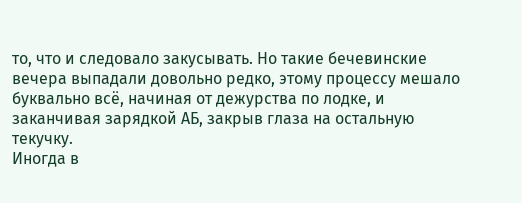то, что и следовало закусывать. Но такие бечевинские вечера выпадали довольно редко, этому процессу мешало буквально всё, начиная от дежурства по лодке, и заканчивая зарядкой АБ, закрыв глаза на остальную текучку.
Иногда в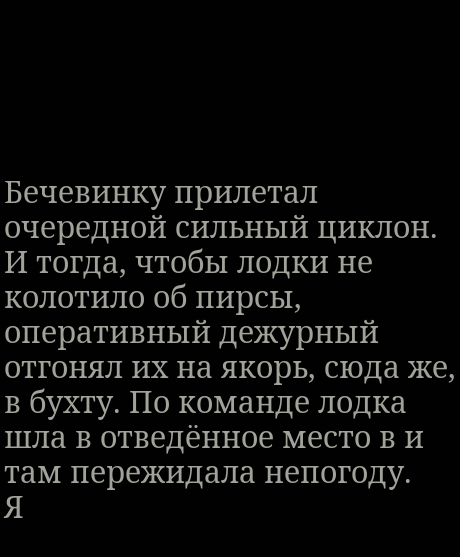Бечевинку прилетал очередной сильный циклон. И тогда, чтобы лодки не колотило об пирсы, оперативный дежурный отгонял их на якорь, сюда же, в бухту. По команде лодка шла в отведённое место в и там пережидала непогоду.
Я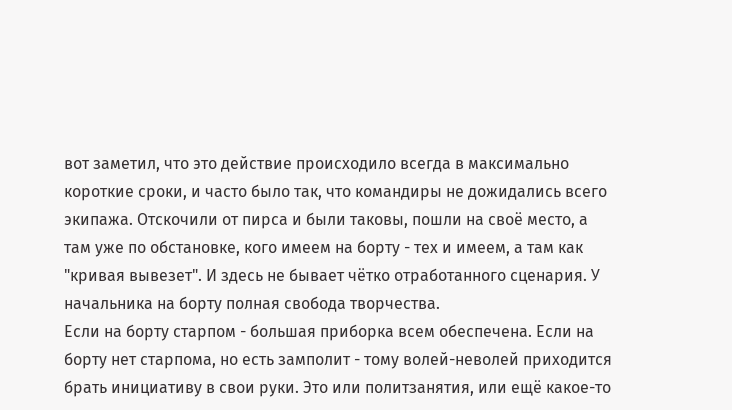вот заметил, что это действие происходило всегда в максимально короткие сроки, и часто было так, что командиры не дожидались всего экипажа. Отскочили от пирса и были таковы, пошли на своё место, а там уже по обстановке, кого имеем на борту - тех и имеем, а там как "кривая вывезет". И здесь не бывает чётко отработанного сценария. У начальника на борту полная свобода творчества.
Если на борту старпом - большая приборка всем обеспечена. Если на борту нет старпома, но есть замполит - тому волей-неволей приходится брать инициативу в свои руки. Это или политзанятия, или ещё какое-то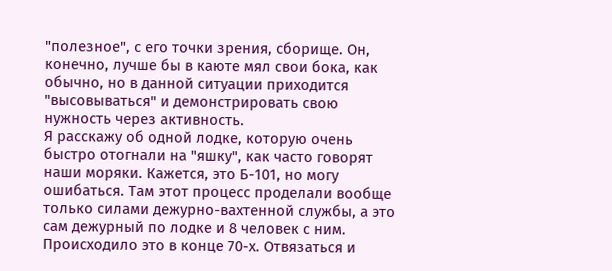"полезное", с его точки зрения, сборище. Он, конечно, лучше бы в каюте мял свои бока, как обычно, но в данной ситуации приходится "высовываться" и демонстрировать свою нужность через активность.
Я расскажу об одной лодке, которую очень быстро отогнали на "яшку", как часто говорят наши моряки. Кажется, это Б-101, но могу ошибаться. Там этот процесс проделали вообще только силами дежурно-вахтенной службы, а это сам дежурный по лодке и 8 человек с ним. Происходило это в конце 70-х. Отвязаться и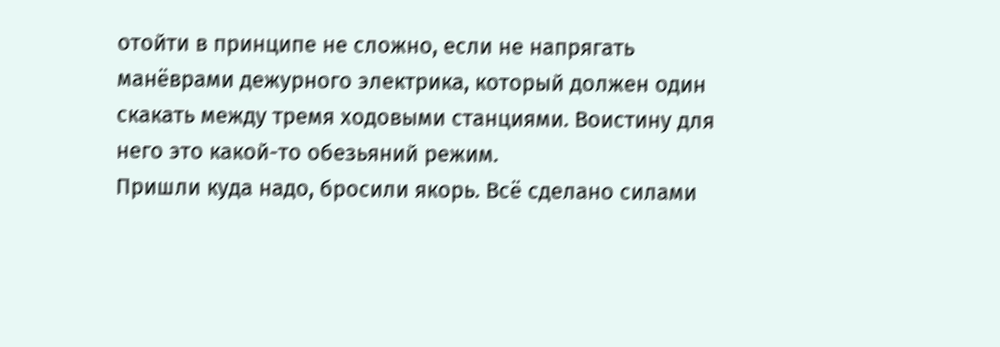отойти в принципе не сложно, если не напрягать манёврами дежурного электрика, который должен один скакать между тремя ходовыми станциями. Воистину для него это какой-то обезьяний режим.
Пришли куда надо, бросили якорь. Всё сделано силами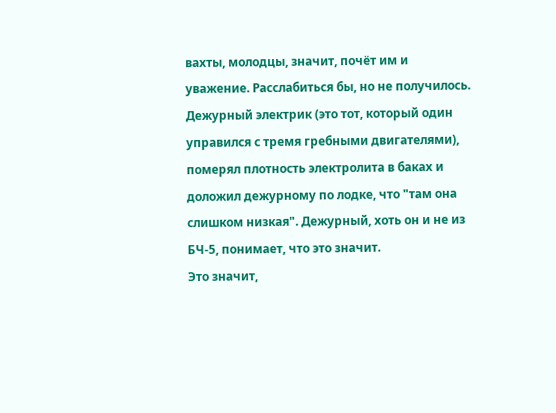вахты, молодцы, значит, почёт им и уважение. Расслабиться бы, но не получилось. Дежурный электрик (это тот, который один управился с тремя гребными двигателями), померял плотность электролита в баках и доложил дежурному по лодке, что "там она слишком низкая". Дежурный, хоть он и не из БЧ-5, понимает, что это значит.
Это значит,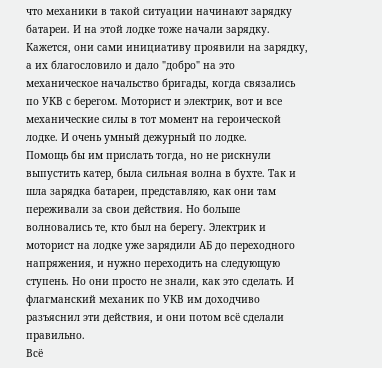что механики в такой ситуации начинают зарядку батареи. И на этой лодке тоже начали зарядку. Кажется, они сами инициативу проявили на зарядку, а их благословило и дало "добро" на это механическое начальство бригады, когда связались по УКВ с берегом. Моторист и электрик, вот и все механические силы в тот момент на героической лодке. И очень умный дежурный по лодке.
Помощь бы им прислать тогда, но не рискнули выпустить катер, была сильная волна в бухте. Так и шла зарядка батареи, представляю, как они там переживали за свои действия. Но больше волновались те, кто был на берегу. Электрик и моторист на лодке уже зарядили АБ до переходного напряжения, и нужно переходить на следующую ступень. Но они просто не знали, как это сделать. И флагманский механик по УКВ им доходчиво разъяснил эти действия, и они потом всё сделали правильно.
Всё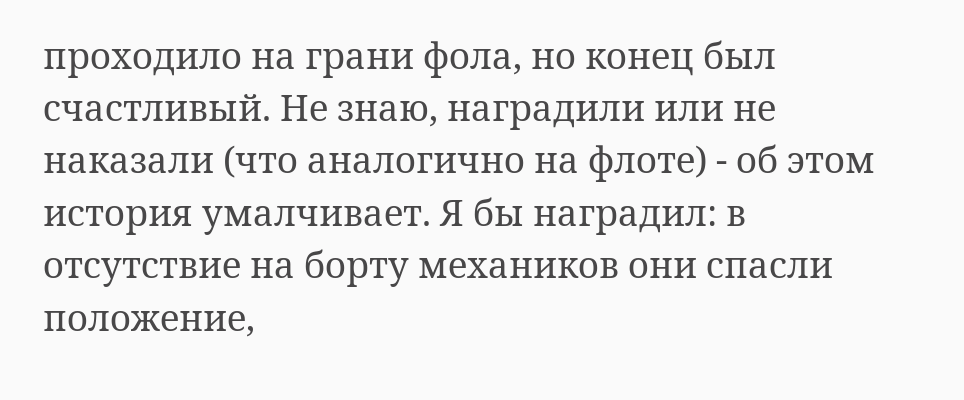проходило на грани фола, но конец был счастливый. Не знаю, наградили или не наказали (что аналогично на флоте) - об этом история умалчивает. Я бы наградил: в отсутствие на борту механиков они спасли положение,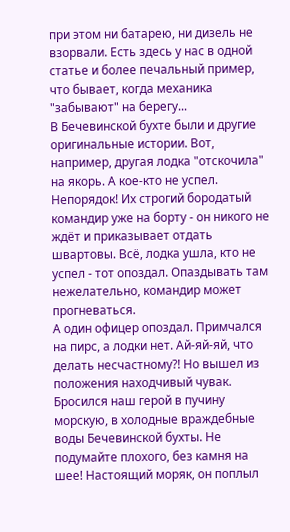при этом ни батарею, ни дизель не взорвали. Есть здесь у нас в одной статье и более печальный пример, что бывает, когда механика "забывают" на берегу...
В Бечевинской бухте были и другие оригинальные истории. Вот, например, другая лодка "отскочила" на якорь. А кое-кто не успел. Непорядок! Их строгий бородатый командир уже на борту - он никого не ждёт и приказывает отдать швартовы. Всё, лодка ушла, кто не успел - тот опоздал. Опаздывать там нежелательно, командир может прогневаться.
А один офицер опоздал. Примчался на пирс, а лодки нет. Ай-яй-яй, что делать несчастному?! Но вышел из положения находчивый чувак. Бросился наш герой в пучину морскую, в холодные враждебные воды Бечевинской бухты. Не подумайте плохого, без камня на шее! Настоящий моряк, он поплыл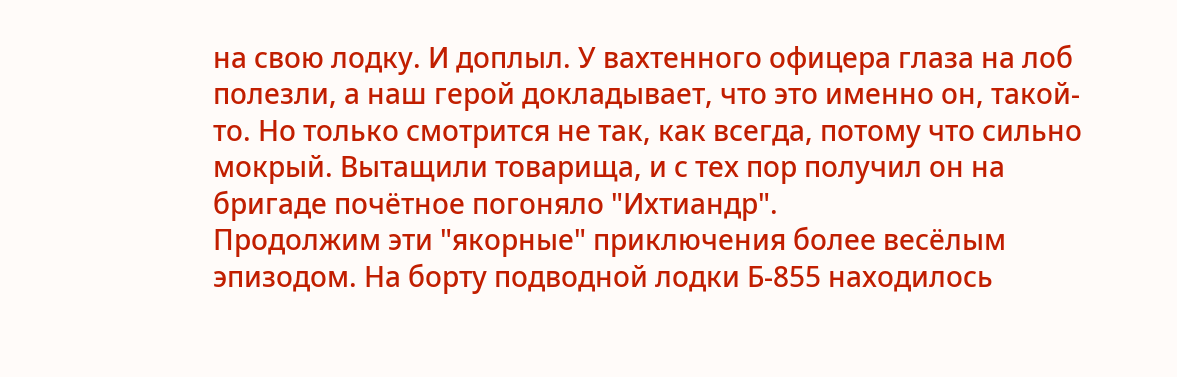на свою лодку. И доплыл. У вахтенного офицера глаза на лоб полезли, а наш герой докладывает, что это именно он, такой-то. Но только смотрится не так, как всегда, потому что сильно мокрый. Вытащили товарища, и с тех пор получил он на бригаде почётное погоняло "Ихтиандр".
Продолжим эти "якорные" приключения более весёлым эпизодом. На борту подводной лодки Б-855 находилось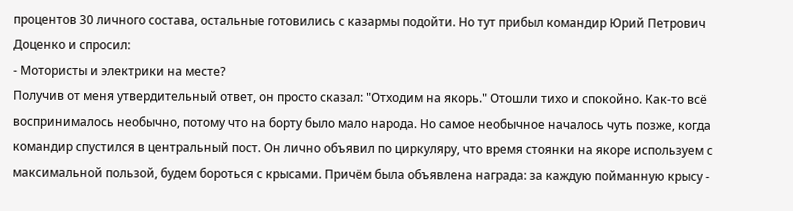процентов 30 личного состава, остальные готовились с казармы подойти. Но тут прибыл командир Юрий Петрович Доценко и спросил:
- Мотористы и электрики на месте?
Получив от меня утвердительный ответ, он просто сказал: "Отходим на якорь." Отошли тихо и спокойно. Как-то всё воспринималось необычно, потому что на борту было мало народа. Но самое необычное началось чуть позже, когда командир спустился в центральный пост. Он лично объявил по циркуляру, что время стоянки на якоре используем с максимальной пользой, будем бороться с крысами. Причём была объявлена награда: за каждую пойманную крысу -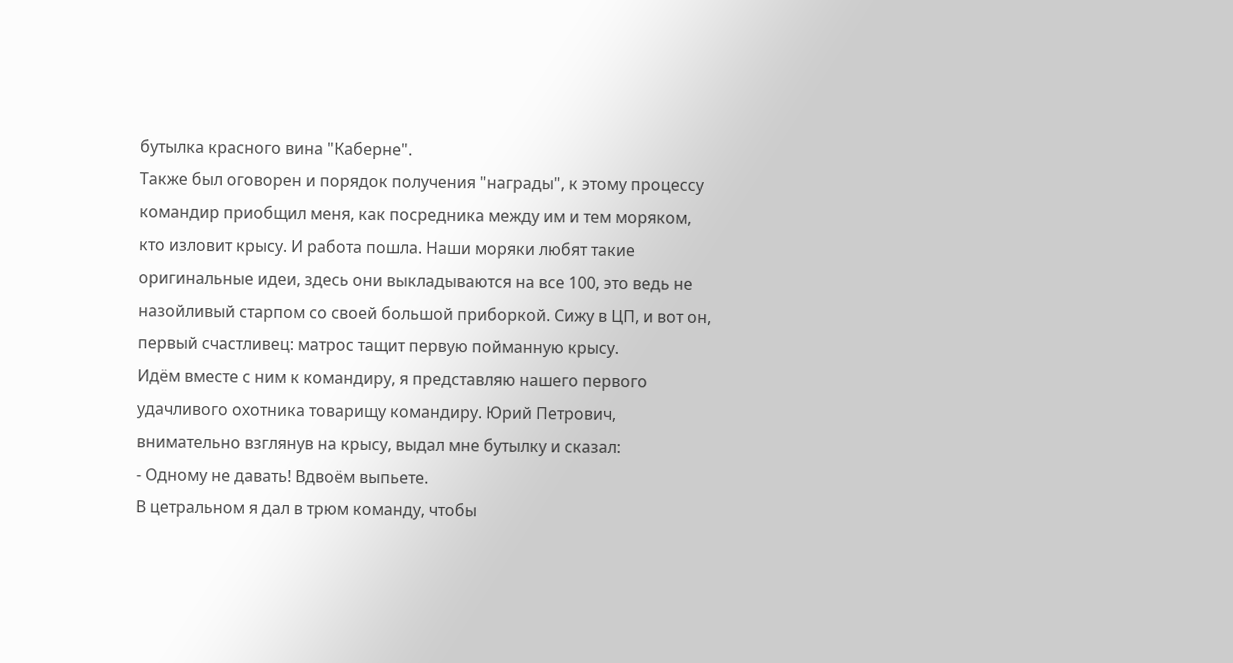бутылка красного вина "Каберне".
Также был оговорен и порядок получения "награды", к этому процессу командир приобщил меня, как посредника между им и тем моряком, кто изловит крысу. И работа пошла. Наши моряки любят такие оригинальные идеи, здесь они выкладываются на все 100, это ведь не назойливый старпом со своей большой приборкой. Сижу в ЦП, и вот он, первый счастливец: матрос тащит первую пойманную крысу.
Идём вместе с ним к командиру, я представляю нашего первого удачливого охотника товарищу командиру. Юрий Петрович, внимательно взглянув на крысу, выдал мне бутылку и сказал:
- Одному не давать! Вдвоём выпьете.
В цетральном я дал в трюм команду, чтобы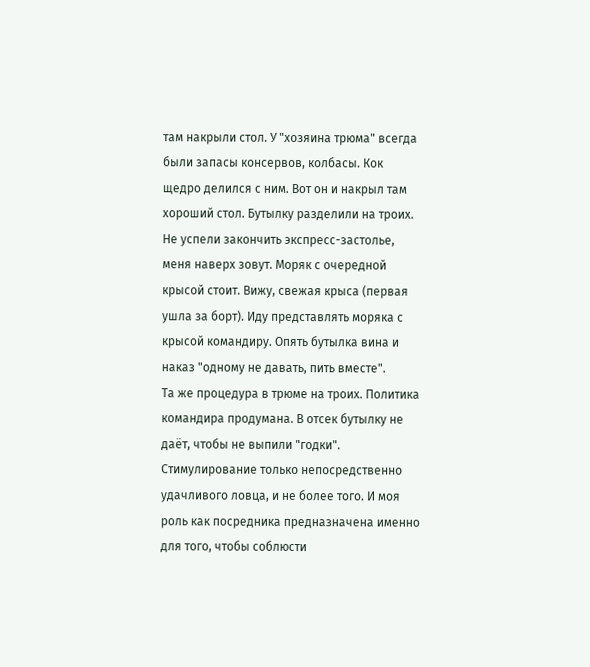там накрыли стол. У "хозяина трюма" всегда были запасы консервов, колбасы. Кок щедро делился с ним. Вот он и накрыл там хороший стол. Бутылку разделили на троих. Не успели закончить экспресс-застолье, меня наверх зовут. Моряк с очередной крысой стоит. Вижу, свежая крыса (первая ушла за борт). Иду представлять моряка с крысой командиру. Опять бутылка вина и наказ "одному не давать, пить вместе".
Та же процедура в трюме на троих. Политика командира продумана. В отсек бутылку не даёт, чтобы не выпили "годки". Стимулирование только непосредственно удачливого ловца, и не более того. И моя роль как посредника предназначена именно для того, чтобы соблюсти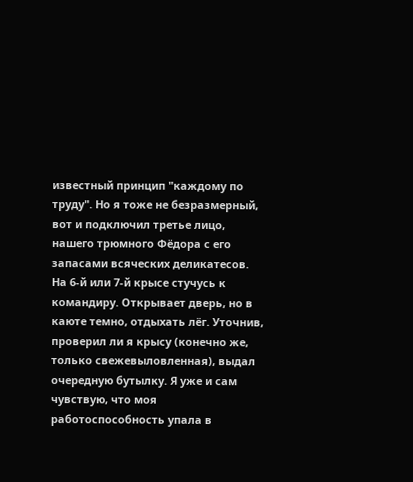известный принцип "каждому по труду". Но я тоже не безразмерный, вот и подключил третье лицо, нашего трюмного Фёдора с его запасами всяческих деликатесов.
На 6-й или 7-й крысе стучусь к командиру. Открывает дверь, но в каюте темно, отдыхать лёг. Уточнив, проверил ли я крысу (конечно же, только свежевыловленная), выдал очередную бутылку. Я уже и сам чувствую, что моя работоспособность упала в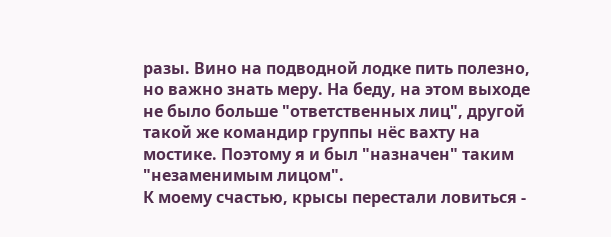разы. Вино на подводной лодке пить полезно, но важно знать меру. На беду, на этом выходе не было больше "ответственных лиц", другой такой же командир группы нёс вахту на мостике. Поэтому я и был "назначен" таким "незаменимым лицом".
К моему счастью, крысы перестали ловиться -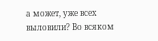а может, уже всех выловили? Во всяком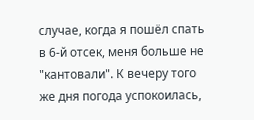случае, когда я пошёл спать в 6-й отсек, меня больше не "кантовали". К вечеру того же дня погода успокоилась,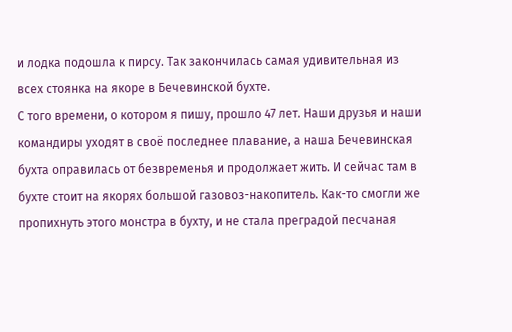и лодка подошла к пирсу. Так закончилась самая удивительная из всех стоянка на якоре в Бечевинской бухте.
С того времени, о котором я пишу, прошло 47 лет. Наши друзья и наши командиры уходят в своё последнее плавание, а наша Бечевинская бухта оправилась от безвременья и продолжает жить. И сейчас там в бухте стоит на якорях большой газовоз-накопитель. Как-то смогли же пропихнуть этого монстра в бухту, и не стала преградой песчаная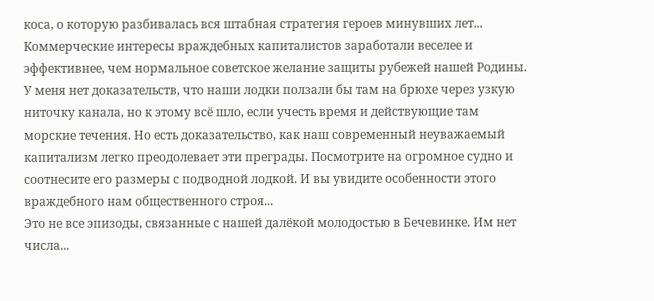коса, о которую разбивалась вся штабная стратегия героев минувших лет...
Коммерческие интересы враждебных капиталистов заработали веселее и эффективнее, чем нормальное советское желание защиты рубежей нашей Родины. У меня нет доказательств, что наши лодки ползали бы там на брюхе через узкую ниточку канала, но к этому всё шло, если учесть время и действующие там морские течения. Но есть доказательство, как наш современный неуважаемый капитализм легко преодолевает эти преграды. Посмотрите на огромное судно и соотнесите его размеры с подводной лодкой. И вы увидите особенности этого враждебного нам общественного строя...
Это не все эпизоды, связанные с нашей далёкой молодостью в Бечевинке. Им нет числа...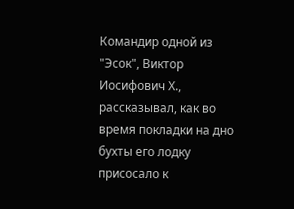Командир одной из "Эсок", Виктор Иосифович Х., рассказывал, как во время покладки на дно бухты его лодку присосало к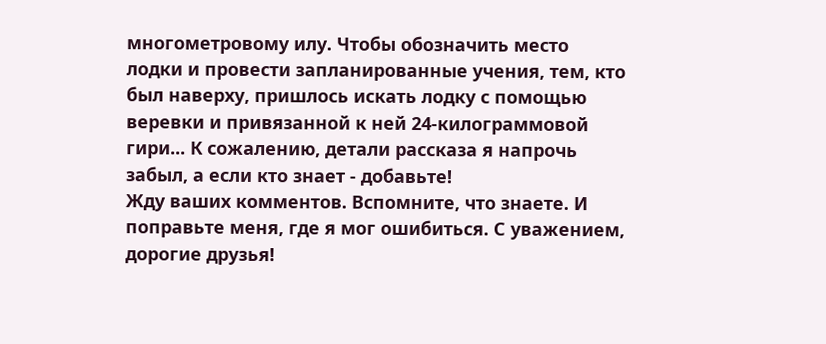многометровому илу. Чтобы обозначить место лодки и провести запланированные учения, тем, кто был наверху, пришлось искать лодку с помощью веревки и привязанной к ней 24-килограммовой гири... К сожалению, детали рассказа я напрочь забыл, а если кто знает - добавьте!
Жду ваших комментов. Вспомните, что знаете. И поправьте меня, где я мог ошибиться. С уважением, дорогие друзья!